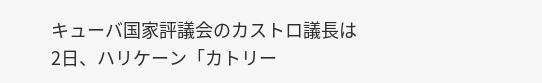キューバ国家評議会のカストロ議長は2日、ハリケーン「カトリー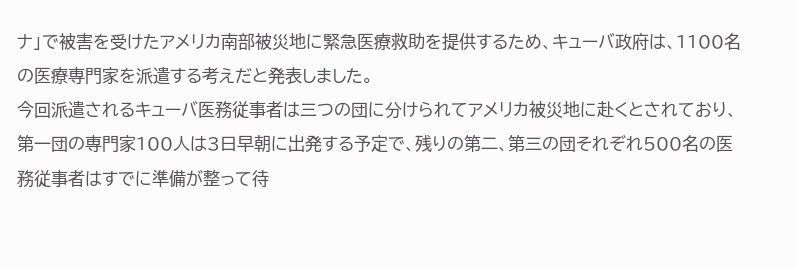ナ」で被害を受けたアメリカ南部被災地に緊急医療救助を提供するため、キューバ政府は、1100名の医療専門家を派遣する考えだと発表しました。
今回派遣されるキューバ医務従事者は三つの団に分けられてアメリカ被災地に赴くとされており、第一団の専門家100人は3日早朝に出発する予定で、残りの第二、第三の団それぞれ500名の医務従事者はすでに準備が整って待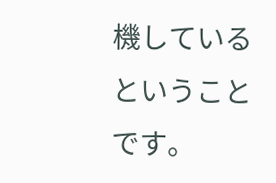機しているということです。